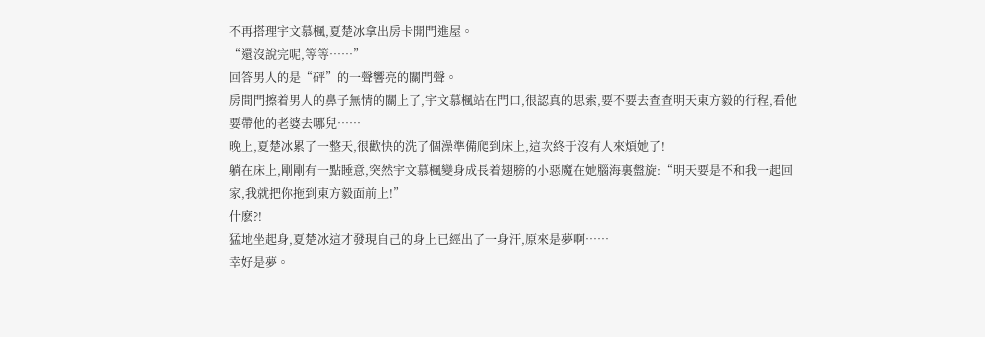不再搭理宇文慕楓,夏楚冰拿出房卡開門進屋。
“還沒說完呢,等等……”
回答男人的是“砰”的一聲響亮的關門聲。
房間門擦着男人的鼻子無情的關上了,宇文慕楓站在門口,很認真的思索,要不要去查查明天東方毅的行程,看他要帶他的老婆去哪兒……
晚上,夏楚冰累了一整天,很歡快的洗了個澡準備爬到床上,這次終于沒有人來煩她了!
躺在床上,剛剛有一點睡意,突然宇文慕楓變身成長着翅膀的小惡魔在她腦海裏盤旋:“明天要是不和我一起回家,我就把你拖到東方毅面前上!”
什麽?!
猛地坐起身,夏楚冰這才發現自己的身上已經出了一身汗,原來是夢啊……
幸好是夢。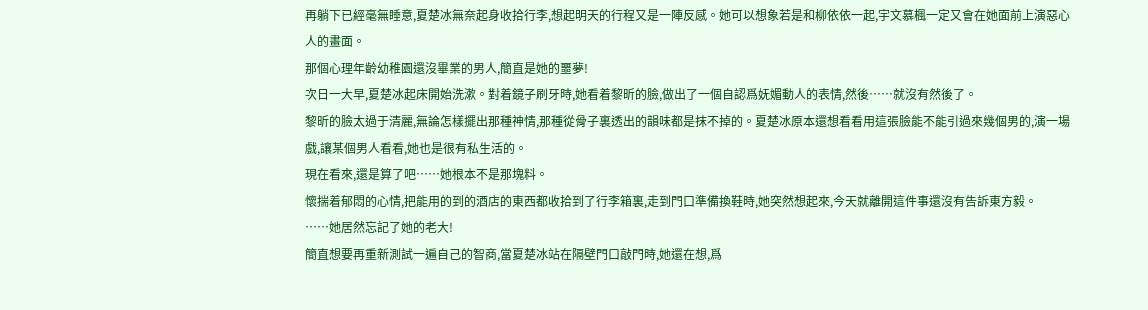再躺下已經毫無睡意,夏楚冰無奈起身收拾行李,想起明天的行程又是一陣反感。她可以想象若是和柳依依一起,宇文慕楓一定又會在她面前上演惡心人的畫面。
那個心理年齡幼稚園還沒畢業的男人,簡直是她的噩夢!
次日一大早,夏楚冰起床開始洗漱。對着鏡子刷牙時,她看着黎昕的臉,做出了一個自認爲妩媚動人的表情,然後……就沒有然後了。
黎昕的臉太過于清麗,無論怎樣擺出那種神情,那種從骨子裏透出的韻味都是抹不掉的。夏楚冰原本還想看看用這張臉能不能引過來幾個男的,演一場戲,讓某個男人看看,她也是很有私生活的。
現在看來,還是算了吧……她根本不是那塊料。
懷揣着郁悶的心情,把能用的到的酒店的東西都收拾到了行李箱裏,走到門口準備換鞋時,她突然想起來,今天就離開這件事還沒有告訴東方毅。
……她居然忘記了她的老大!
簡直想要再重新測試一遍自己的智商,當夏楚冰站在隔壁門口敲門時,她還在想,爲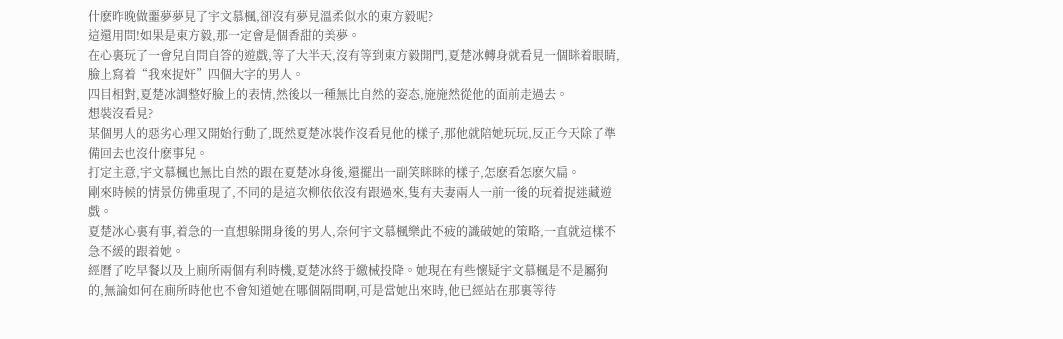什麽昨晚做噩夢夢見了宇文慕楓,卻沒有夢見溫柔似水的東方毅呢?
這還用問!如果是東方毅,那一定會是個香甜的美夢。
在心裏玩了一會兒自問自答的遊戲,等了大半天,沒有等到東方毅開門,夏楚冰轉身就看見一個眯着眼睛,臉上寫着“我來捉奸”四個大字的男人。
四目相對,夏楚冰調整好臉上的表情,然後以一種無比自然的姿态,施施然從他的面前走過去。
想裝沒看見?
某個男人的惡劣心理又開始行動了,既然夏楚冰裝作沒看見他的樣子,那他就陪她玩玩,反正今天除了準備回去也沒什麽事兒。
打定主意,宇文慕楓也無比自然的跟在夏楚冰身後,還擺出一副笑眯眯的樣子,怎麽看怎麽欠扁。
剛來時候的情景仿佛重現了,不同的是這次柳依依沒有跟過來,隻有夫妻兩人一前一後的玩着捉迷藏遊戲。
夏楚冰心裏有事,着急的一直想躲開身後的男人,奈何宇文慕楓樂此不疲的識破她的策略,一直就這樣不急不緩的跟着她。
經曆了吃早餐以及上廁所兩個有利時機,夏楚冰終于繳械投降。她現在有些懷疑宇文慕楓是不是屬狗的,無論如何在廁所時他也不會知道她在哪個隔間啊,可是當她出來時,他已經站在那裏等待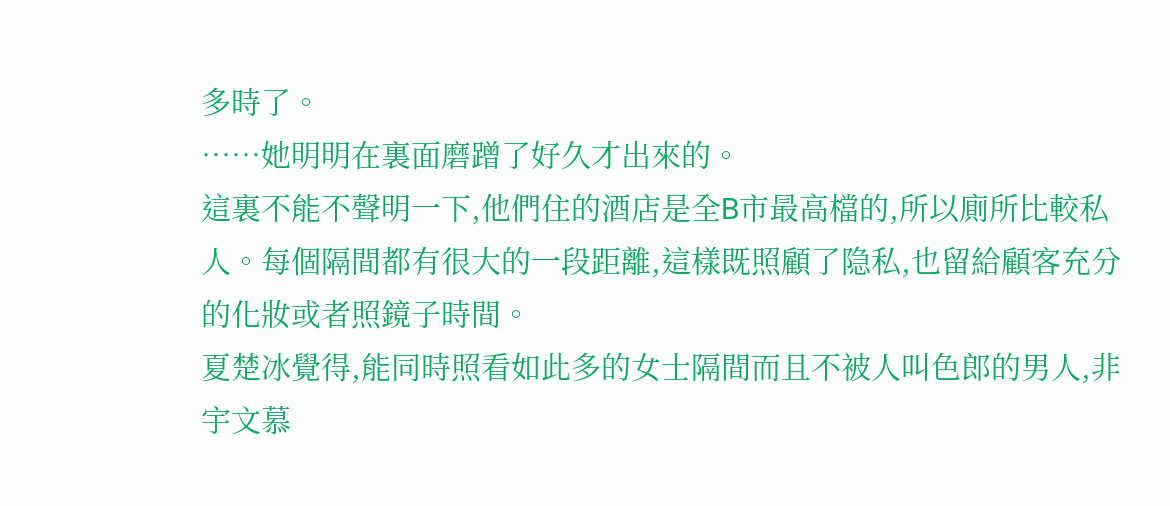多時了。
……她明明在裏面磨蹭了好久才出來的。
這裏不能不聲明一下,他們住的酒店是全B市最高檔的,所以廁所比較私人。每個隔間都有很大的一段距離,這樣既照顧了隐私,也留給顧客充分的化妝或者照鏡子時間。
夏楚冰覺得,能同時照看如此多的女士隔間而且不被人叫色郎的男人,非宇文慕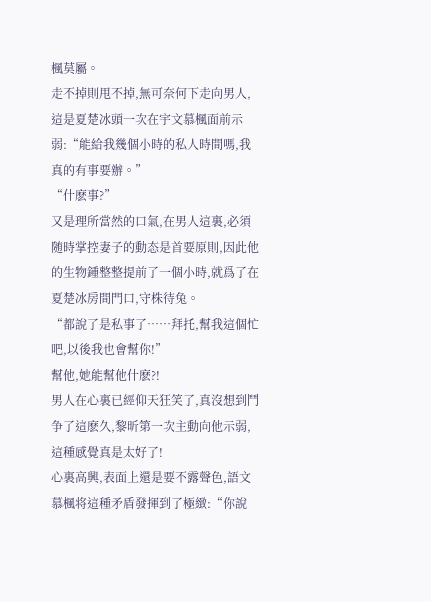楓莫屬。
走不掉則甩不掉,無可奈何下走向男人,這是夏楚冰頭一次在宇文慕楓面前示弱:“能給我幾個小時的私人時間嗎,我真的有事要辦。”
“什麽事?”
又是理所當然的口氣,在男人這裏,必須随時掌控妻子的動态是首要原則,因此他的生物鍾整整提前了一個小時,就爲了在夏楚冰房間門口,守株待兔。
“都說了是私事了……拜托,幫我這個忙吧,以後我也會幫你!”
幫他,她能幫他什麽?!
男人在心裏已經仰天狂笑了,真沒想到鬥争了這麽久,黎昕第一次主動向他示弱,這種感覺真是太好了!
心裏高興,表面上還是要不露聲色,語文慕楓将這種矛盾發揮到了極緻:“你說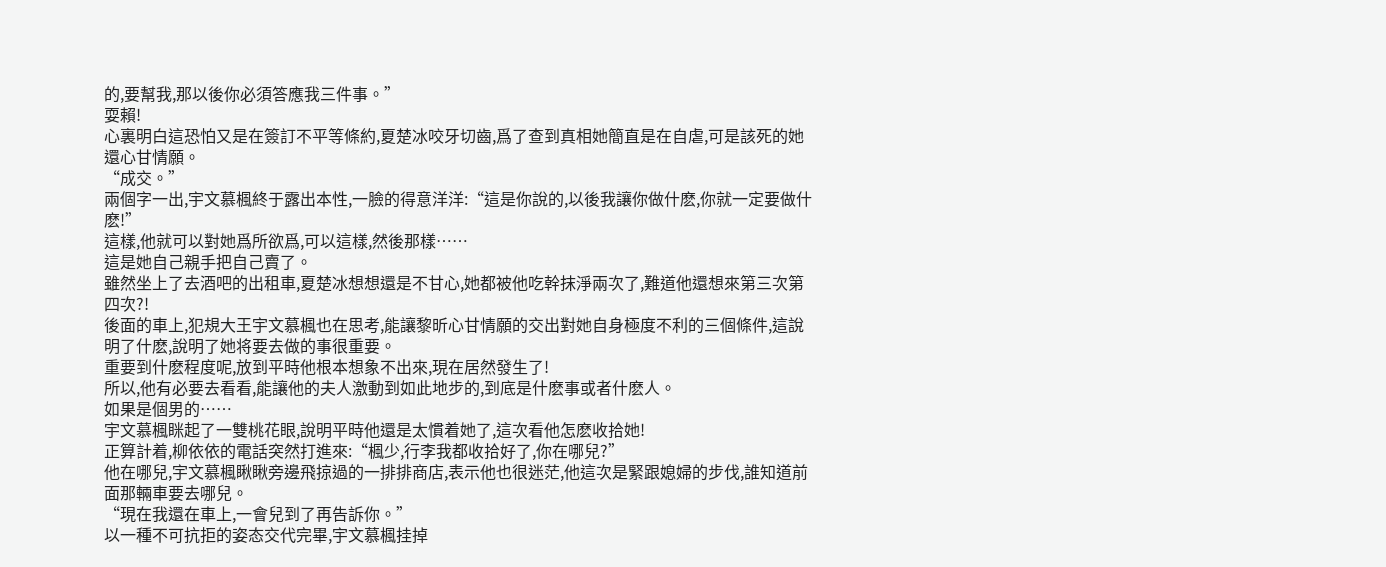的,要幫我,那以後你必須答應我三件事。”
耍賴!
心裏明白這恐怕又是在簽訂不平等條約,夏楚冰咬牙切齒,爲了查到真相她簡直是在自虐,可是該死的她還心甘情願。
“成交。”
兩個字一出,宇文慕楓終于露出本性,一臉的得意洋洋:“這是你說的,以後我讓你做什麽,你就一定要做什麽!”
這樣,他就可以對她爲所欲爲,可以這樣,然後那樣……
這是她自己親手把自己賣了。
雖然坐上了去酒吧的出租車,夏楚冰想想還是不甘心,她都被他吃幹抹淨兩次了,難道他還想來第三次第四次?!
後面的車上,犯規大王宇文慕楓也在思考,能讓黎昕心甘情願的交出對她自身極度不利的三個條件,這說明了什麽,說明了她将要去做的事很重要。
重要到什麽程度呢,放到平時他根本想象不出來,現在居然發生了!
所以,他有必要去看看,能讓他的夫人激動到如此地步的,到底是什麽事或者什麽人。
如果是個男的……
宇文慕楓眯起了一雙桃花眼,說明平時他還是太慣着她了,這次看他怎麽收拾她!
正算計着,柳依依的電話突然打進來:“楓少,行李我都收拾好了,你在哪兒?”
他在哪兒,宇文慕楓瞅瞅旁邊飛掠過的一排排商店,表示他也很迷茫,他這次是緊跟媳婦的步伐,誰知道前面那輛車要去哪兒。
“現在我還在車上,一會兒到了再告訴你。”
以一種不可抗拒的姿态交代完畢,宇文慕楓挂掉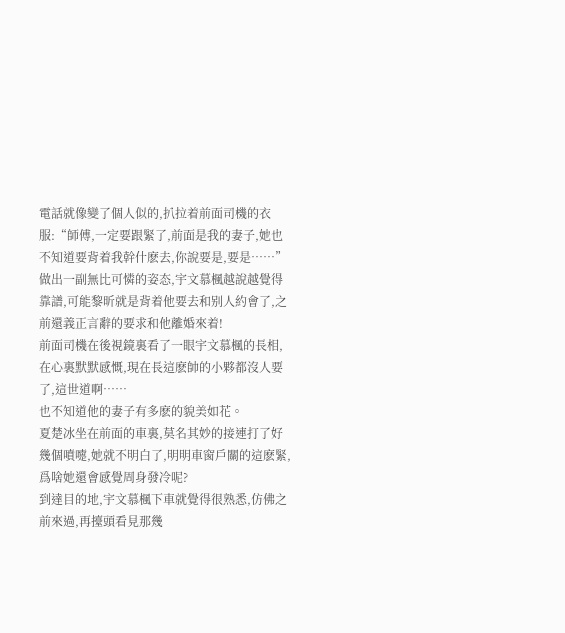電話就像變了個人似的,扒拉着前面司機的衣服:“師傅,一定要跟緊了,前面是我的妻子,她也不知道要背着我幹什麽去,你說要是,要是……”
做出一副無比可憐的姿态,宇文慕楓越說越覺得靠譜,可能黎昕就是背着他要去和别人約會了,之前還義正言辭的要求和他離婚來着!
前面司機在後視鏡裏看了一眼宇文慕楓的長相,在心裏默默感慨,現在長這麽帥的小夥都沒人要了,這世道啊……
也不知道他的妻子有多麽的貌美如花。
夏楚冰坐在前面的車裏,莫名其妙的接連打了好幾個噴嚏,她就不明白了,明明車窗戶關的這麽緊,爲啥她還會感覺周身發冷呢?
到達目的地,宇文慕楓下車就覺得很熟悉,仿佛之前來過,再擡頭看見那幾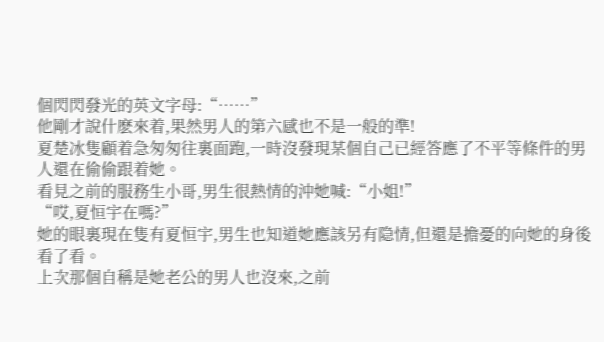個閃閃發光的英文字母:“……”
他剛才說什麽來着,果然男人的第六感也不是一般的準!
夏楚冰隻顧着急匆匆往裏面跑,一時沒發現某個自己已經答應了不平等條件的男人還在偷偷跟着她。
看見之前的服務生小哥,男生很熱情的沖她喊:“小姐!”
“哎,夏恒宇在嗎?”
她的眼裏現在隻有夏恒宇,男生也知道她應該另有隐情,但還是擔憂的向她的身後看了看。
上次那個自稱是她老公的男人也沒來,之前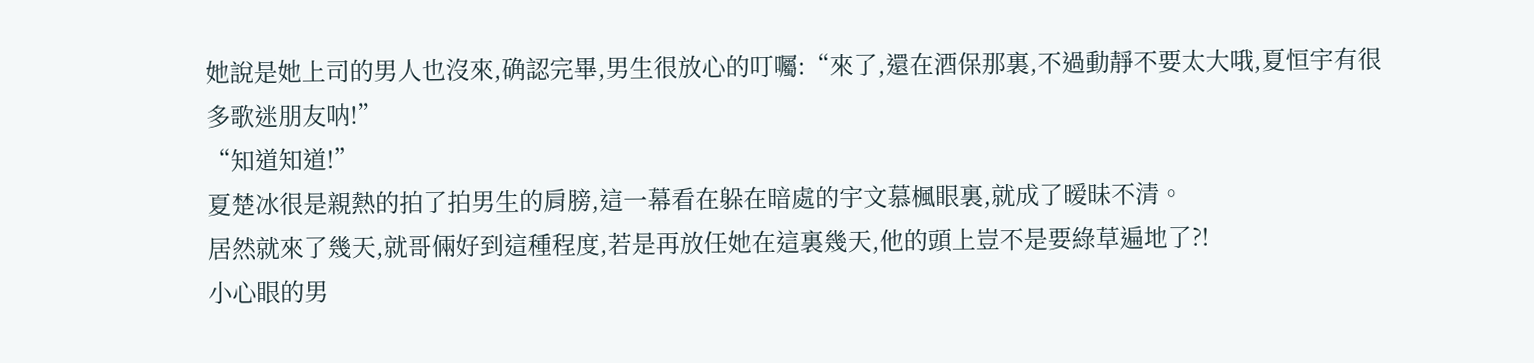她說是她上司的男人也沒來,确認完畢,男生很放心的叮囑:“來了,還在酒保那裏,不過動靜不要太大哦,夏恒宇有很多歌迷朋友呐!”
“知道知道!”
夏楚冰很是親熱的拍了拍男生的肩膀,這一幕看在躲在暗處的宇文慕楓眼裏,就成了暧昧不清。
居然就來了幾天,就哥倆好到這種程度,若是再放任她在這裏幾天,他的頭上豈不是要綠草遍地了?!
小心眼的男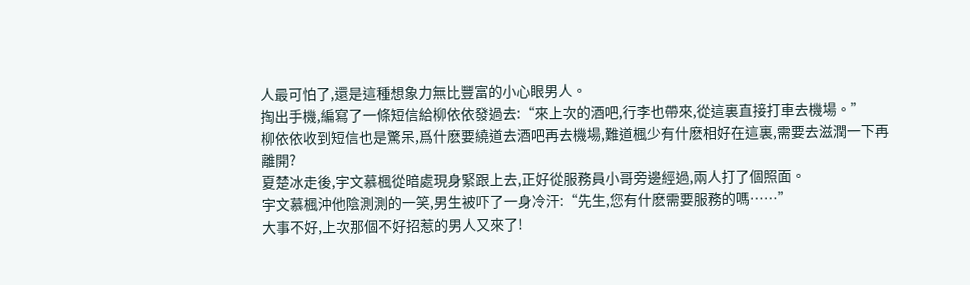人最可怕了,還是這種想象力無比豐富的小心眼男人。
掏出手機,編寫了一條短信給柳依依發過去:“來上次的酒吧,行李也帶來,從這裏直接打車去機場。”
柳依依收到短信也是驚呆,爲什麽要繞道去酒吧再去機場,難道楓少有什麽相好在這裏,需要去滋潤一下再離開?
夏楚冰走後,宇文慕楓從暗處現身緊跟上去,正好從服務員小哥旁邊經過,兩人打了個照面。
宇文慕楓沖他陰測測的一笑,男生被吓了一身冷汗:“先生,您有什麽需要服務的嗎……”
大事不好,上次那個不好招惹的男人又來了!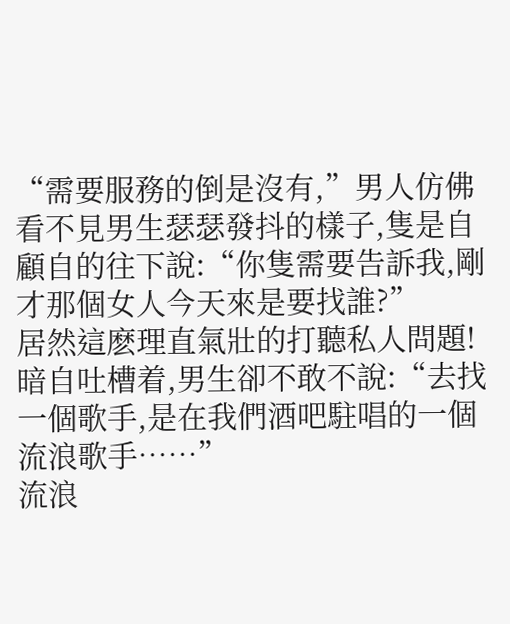“需要服務的倒是沒有,”男人仿佛看不見男生瑟瑟發抖的樣子,隻是自顧自的往下說:“你隻需要告訴我,剛才那個女人今天來是要找誰?”
居然這麽理直氣壯的打聽私人問題!暗自吐槽着,男生卻不敢不說:“去找一個歌手,是在我們酒吧駐唱的一個流浪歌手……”
流浪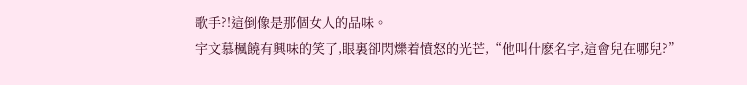歌手?!這倒像是那個女人的品味。
宇文慕楓饒有興味的笑了,眼裏卻閃爍着憤怒的光芒,“他叫什麽名字,這會兒在哪兒?”